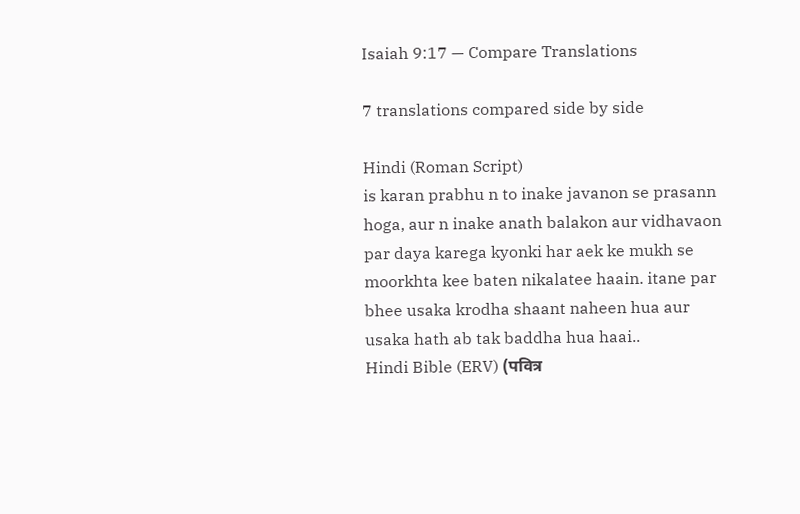Isaiah 9:17 — Compare Translations

7 translations compared side by side

Hindi (Roman Script)
is karan prabhu n to inake javanon se prasann hoga, aur n inake anath balakon aur vidhavaon par daya karega kyonki har aek ke mukh se moorkhta kee baten nikalatee haain. itane par bhee usaka krodha shaant naheen hua aur usaka hath ab tak baddha hua haai..
Hindi Bible (ERV) (पवित्र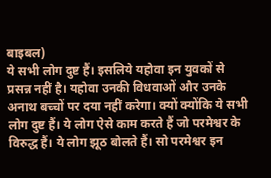बाइबल)
ये सभी लोग दुष्ट हैं। इसलिये यहोवा इन युवकों से प्रसन्न नहीं है। यहोवा उनकी विधवाओं और उनके अनाथ बच्चों पर दया नहीं करेगा। क्यों क्योंकि ये सभी लोग दुष्ट हैं। ये लोग ऐसे काम करते हैं जो परमेश्वर के विरुद्ध हैं। ये लोग झूठ बोलते हैं। सो परमेश्वर इन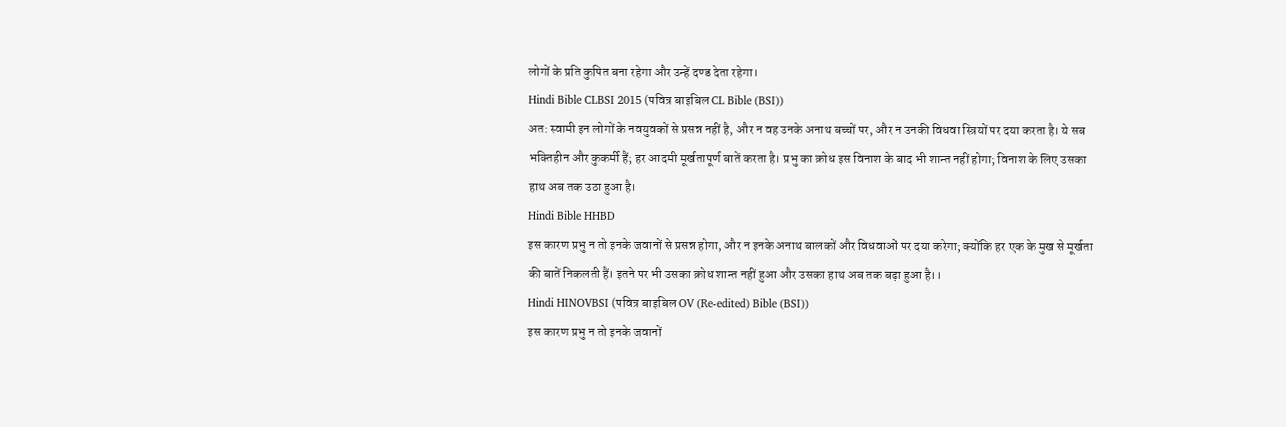लोगों के प्रति कुपित बना रहेगा और उन्हें दण्ड देता रहेगा।
Hindi Bible CLBSI 2015 (पवित्र बाइबिल CL Bible (BSI))
अत: स्‍वामी इन लोगों के नवयुवकों से प्रसन्न नहीं है, और न वह उनके अनाथ बच्‍चों पर, और न उनकी विधवा स्‍त्रियों पर दया करता है। ये सब भक्‍तिहीन और कुकर्मी हैं; हर आदमी मूर्खतापूर्ण बातें करता है। प्रभु का क्रोध इस विनाश के बाद भी शान्‍त नहीं होगा; विनाश के लिए उसका हाथ अब तक उठा हुआ है।
Hindi Bible HHBD
इस कारण प्रभु न तो इनके जवानों से प्रसन्न होगा, और न इनके अनाथ बालकों और विधवाओं पर दया करेगा; क्योंकि हर एक के मुख से मूर्खता की बातें निकलती हैं। इतने पर भी उसका क्रोध शान्त नहीं हुआ और उसका हाथ अब तक बढ़ा हुआ है।।
Hindi HINOVBSI (पवित्र बाइबिल OV (Re-edited) Bible (BSI))
इस कारण प्रभु न तो इनके जवानों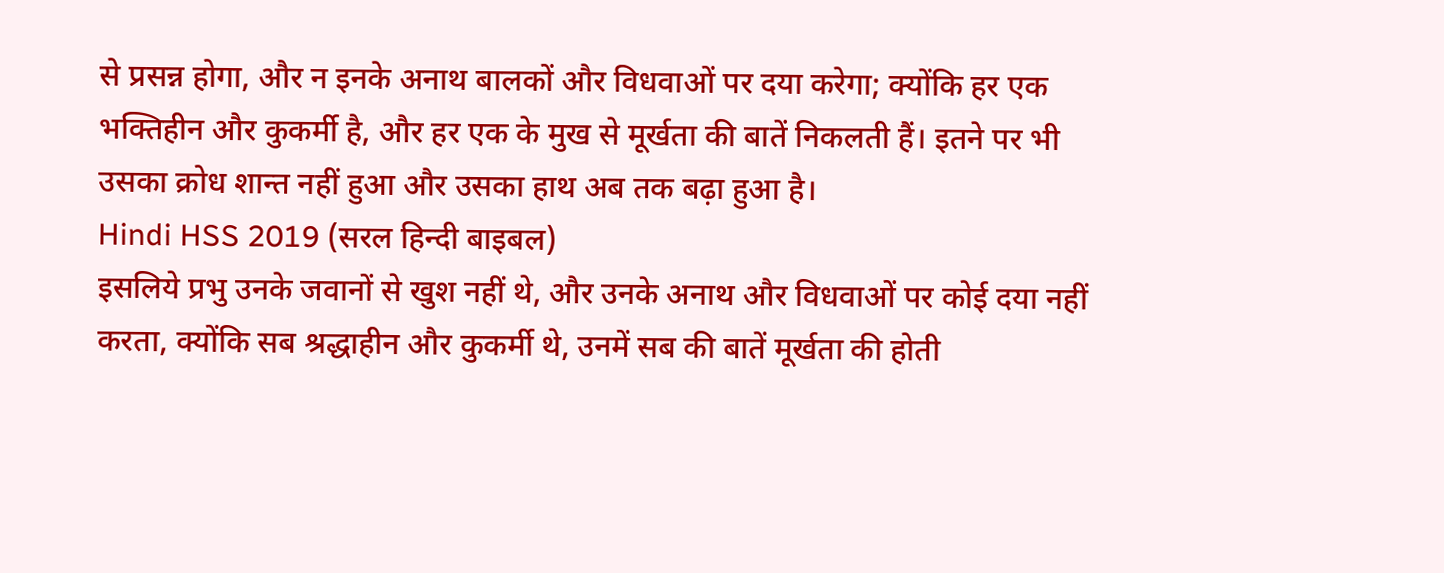से प्रसन्न होगा, और न इनके अनाथ बालकों और विधवाओं पर दया करेगा; क्योंकि हर एक भक्‍तिहीन और कुकर्मी है, और हर एक के मुख से मूर्खता की बातें निकलती हैं। इतने पर भी उसका क्रोध शान्त नहीं हुआ और उसका हाथ अब तक बढ़ा हुआ है।
Hindi HSS 2019 (सरल हिन्दी बाइबल)
इसलिये प्रभु उनके जवानों से खुश नहीं थे, और उनके अनाथ और विधवाओं पर कोई दया नहीं करता, क्योंकि सब श्रद्धाहीन और कुकर्मी थे, उनमें सब की बातें मूर्खता की होती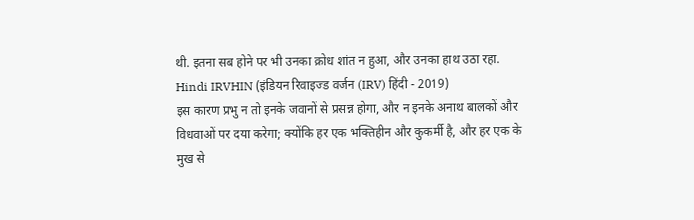थी. इतना सब होने पर भी उनका क्रोध शांत न हुआ, और उनका हाथ उठा रहा.
Hindi IRVHIN (इंडियन रिवाइज्ड वर्जन (IRV) हिंदी - 2019)
इस कारण प्रभु न तो इनके जवानों से प्रसन्न होगा, और न इनके अनाथ बालकों और विधवाओं पर दया करेगा; क्योंकि हर एक भक्तिहीन और कुकर्मी है, और हर एक के मुख से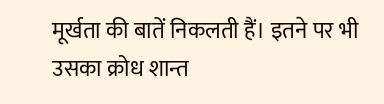मूर्खता की बातें निकलती हैं। इतने पर भी उसका क्रोध शान्त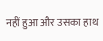नहीं हुआ और उसका हाथ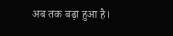अब तक बढ़ा हुआ है।